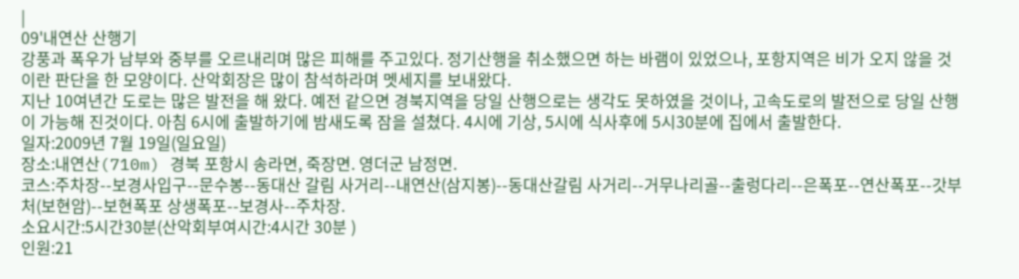|
09'내연산 산행기
강풍과 폭우가 남부와 중부를 오르내리며 많은 피해를 주고있다. 정기산행을 취소했으면 하는 바램이 있었으나, 포항지역은 비가 오지 않을 것이란 판단을 한 모양이다. 산악회장은 많이 참석하라며 멧세지를 보내왔다.
지난 10여년간 도로는 많은 발전을 해 왔다. 예전 같으면 경북지역을 당일 산행으로는 생각도 못하였을 것이나, 고속도로의 발전으로 당일 산행이 가능해 진것이다. 아침 6시에 출발하기에 밤새도록 잠을 설쳤다. 4시에 기상, 5시에 식사후에 5시30분에 집에서 출발한다.
일자:2009년 7월 19일(일요일)
장소:내연산(710m) 경북 포항시 송라면, 죽장면. 영더군 남정면.
코스:주차장--보경사입구--문수봉--동대산 갈림 사거리--내연산(삼지봉)--동대산갈림 사거리--거무나리골--출렁다리--은폭포--연산폭포--갓부처(보현암)--보현폭포 상생폭포--보경사--주차장.
소요시간:5시간30분(산악회부여시간:4시간 30분 )
인원:21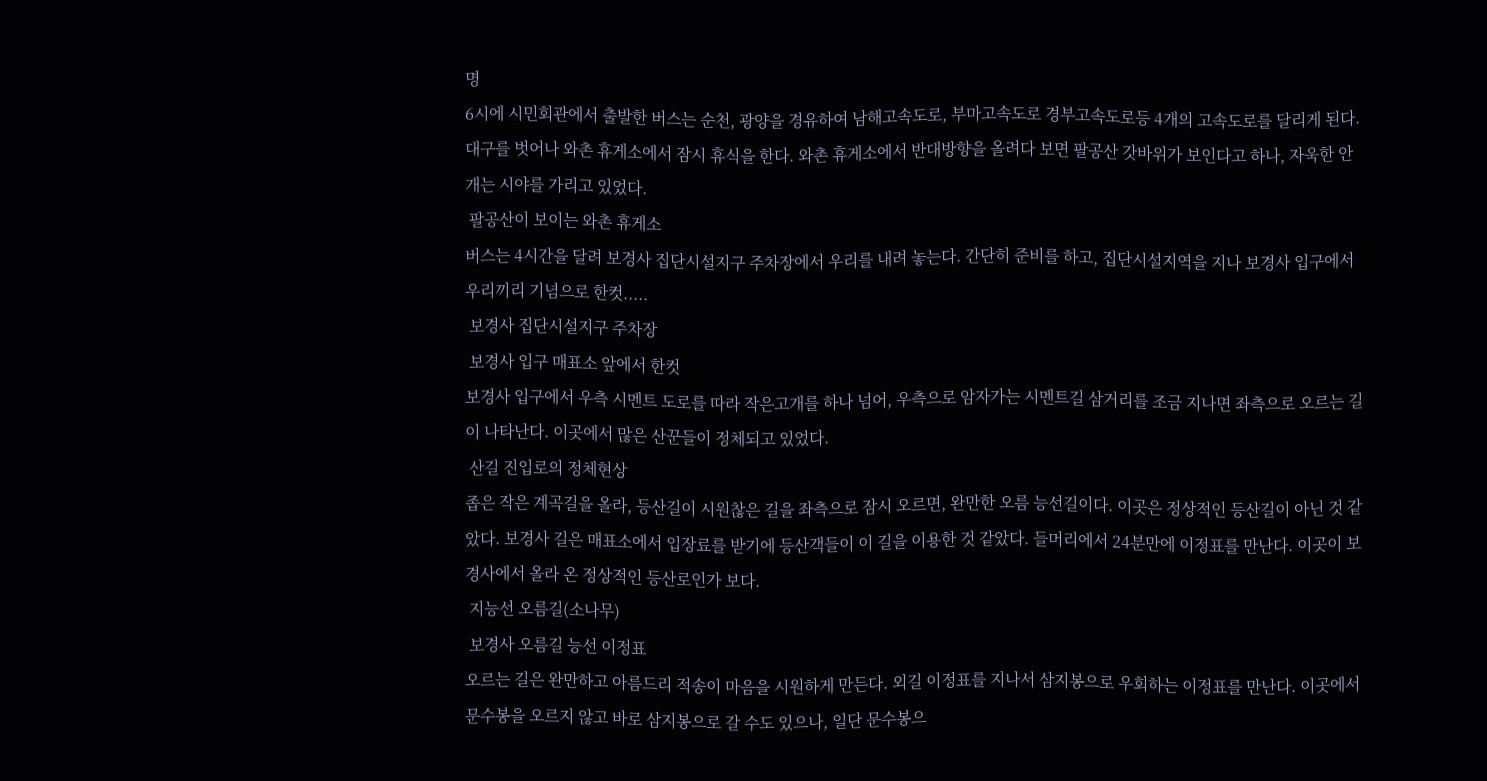명
6시에 시민회관에서 출발한 버스는 순천, 광양을 경유하여 남해고속도로, 부마고속도로 경부고속도로등 4개의 고속도로를 달리게 된다. 대구를 벗어나 와촌 휴게소에서 잠시 휴식을 한다. 와촌 휴게소에서 반대방향을 올려다 보면 팔공산 갓바위가 보인다고 하나, 자욱한 안개는 시야를 가리고 있었다.
 팔공산이 보이는 와촌 휴게소
버스는 4시간을 달려 보경사 집단시설지구 주차장에서 우리를 내려 놓는다. 간단히 준비를 하고, 집단시설지역을 지나 보경사 입구에서 우리끼리 기념으로 한컷.....
 보경사 집단시설지구 주차장
 보경사 입구 매표소 앞에서 한컷
보경사 입구에서 우측 시멘트 도로를 따라 작은고개를 하나 넘어, 우측으로 암자가는 시멘트길 삼거리를 조금 지나면 좌측으로 오르는 길이 나타난다. 이곳에서 많은 산꾼들이 정체되고 있었다.
 산길 진입로의 정체현상
좁은 작은 계곡길을 올라, 등산길이 시원찮은 길을 좌측으로 잠시 오르면, 완만한 오름 능선길이다. 이곳은 정상적인 등산길이 아닌 것 같았다. 보경사 길은 매표소에서 입장료를 받기에 등산객들이 이 길을 이용한 것 같았다. 들머리에서 24분만에 이정표를 만난다. 이곳이 보경사에서 올라 온 정상적인 등산로인가 보다.
 지능선 오름길(소나무)
 보경사 오름길 능선 이정표
오르는 길은 완만하고 아름드리 적송이 마음을 시원하게 만든다. 외길 이정표를 지나서 삼지봉으로 우회하는 이정표를 만난다. 이곳에서 문수봉을 오르지 않고 바로 삼지봉으로 갈 수도 있으나, 일단 문수봉으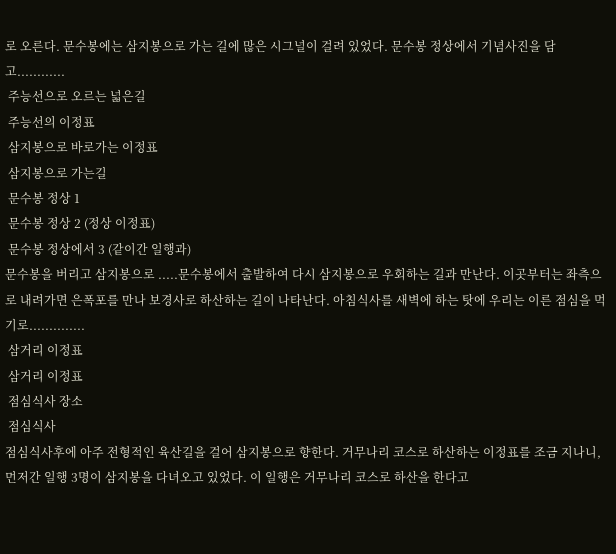로 오른다. 문수봉에는 삼지봉으로 가는 길에 많은 시그널이 걸려 있었다. 문수봉 정상에서 기념사진을 담고............
 주능선으로 오르는 넓은길
 주능선의 이정표
 삼지봉으로 바로가는 이정표
 삼지봉으로 가는길
 문수봉 정상 1
 문수봉 정상 2 (정상 이정표)
 문수봉 정상에서 3 (같이간 일행과)
문수봉을 버리고 삼지봉으로 .....문수봉에서 출발하여 다시 삼지봉으로 우회하는 길과 만난다. 이곳부터는 좌측으로 내려가면 은폭포를 만나 보경사로 하산하는 길이 나타난다. 아침식사를 새벽에 하는 탓에 우리는 이른 점심을 먹기로..............
 삼거리 이정표
 삼거리 이정표
 점심식사 장소
 점심식사
점심식사후에 아주 전형적인 육산길을 걸어 삼지봉으로 향한다. 거무나리 코스로 하산하는 이정표를 조금 지나니, 먼저간 일행 3명이 삼지봉을 다녀오고 있었다. 이 일행은 거무나리 코스로 하산을 한다고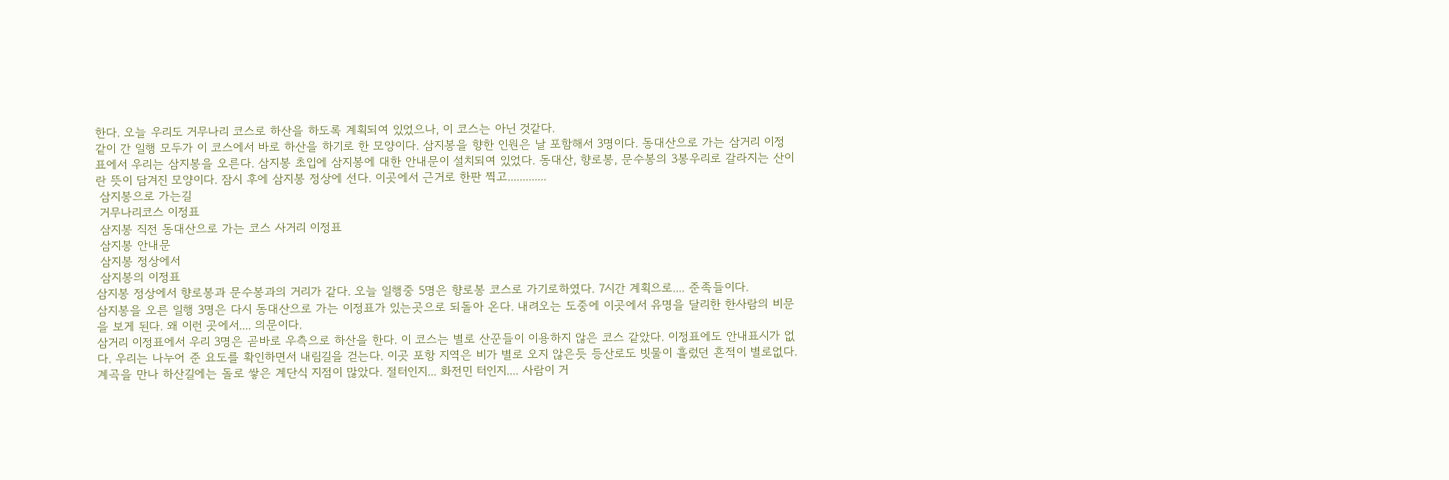한다. 오늘 우리도 거무나리 코스로 하산을 하도록 계획되여 있었으나, 이 코스는 아닌 것같다.
같이 간 일행 모두가 이 코스에서 바로 하산을 하기로 한 모양이다. 삼지봉을 향한 인원은 날 포함해서 3명이다. 동대산으로 가는 삼거리 이정표에서 우리는 삼지봉을 오른다. 삼지봉 초입에 삼지봉에 대한 안내문이 설치되여 있었다. 동대산, 향로봉, 문수봉의 3봉우리로 갈라지는 산이란 뜻이 담겨진 모양이다. 잠시 후에 삼지봉 정상에 선다. 이곳에서 근거로 한판 찍고.............
 삼지봉으로 가는길
 거무나리코스 이정표
 삼지봉 직전 동대산으로 가는 코스 사거리 이정표
 삼지봉 안내문
 삼지봉 정상에서
 삼지봉의 이정표
삼지봉 정상에서 향로봉과 문수봉과의 거리가 같다. 오늘 일행중 5명은 향로봉 코스로 가기로하였다. 7시간 계획으로.... 준족들이다.
삼지봉을 오른 일행 3명은 다시 동대산으로 가는 이정표가 있는곳으로 되돌아 온다. 내려오는 도중에 이곳에서 유명을 달리한 한사람의 비문을 보게 된다. 왜 이런 곳에서.... 의문이다.
삼거리 이정표에서 우리 3명은 곧바로 우측으로 하산을 한다. 이 코스는 별로 산꾼들이 이용하지 않은 코스 같았다. 이정표에도 안내표시가 없다. 우리는 나누어 준 요도를 확인하면서 내림길을 걷는다. 이곳 포항 지역은 비가 별로 오지 않은듯 등산로도 빗물이 흘렀던 흔적이 별로없다.
계곡을 만나 하산길에는 돌로 쌓은 계단식 지점이 많았다. 절터인지... 화전민 터인지.... 사람이 거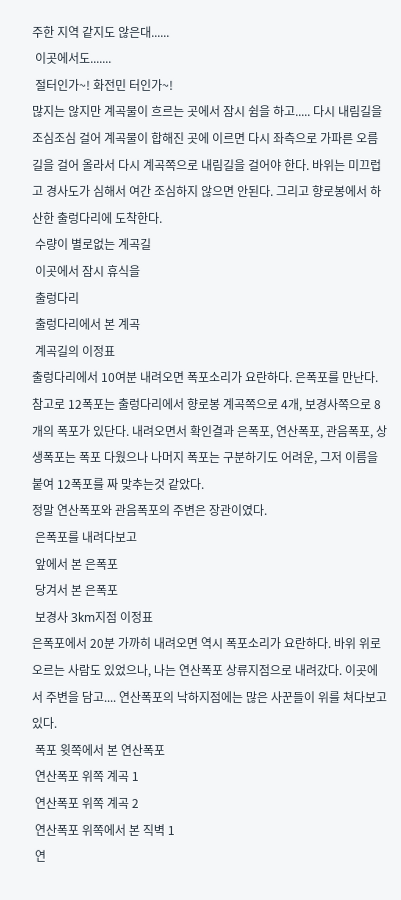주한 지역 같지도 않은대......
 이곳에서도.......
 절터인가~! 화전민 터인가~!
많지는 않지만 계곡물이 흐르는 곳에서 잠시 쉼을 하고..... 다시 내림길을 조심조심 걸어 계곡물이 합해진 곳에 이르면 다시 좌측으로 가파른 오름길을 걸어 올라서 다시 계곡쪽으로 내림길을 걸어야 한다. 바위는 미끄럽고 경사도가 심해서 여간 조심하지 않으면 안된다. 그리고 향로봉에서 하산한 출렁다리에 도착한다.
 수량이 별로없는 계곡길
 이곳에서 잠시 휴식을
 출렁다리
 출렁다리에서 본 계곡
 계곡길의 이정표
출렁다리에서 10여분 내려오면 폭포소리가 요란하다. 은폭포를 만난다. 참고로 12폭포는 출렁다리에서 향로봉 계곡쪽으로 4개, 보경사쪽으로 8개의 폭포가 있단다. 내려오면서 확인결과 은폭포, 연산폭포, 관음폭포, 상생폭포는 폭포 다웠으나 나머지 폭포는 구분하기도 어려운, 그저 이름을 붙여 12폭포를 짜 맞추는것 같았다.
정말 연산폭포와 관음폭포의 주변은 장관이였다.
 은폭포를 내려다보고
 앞에서 본 은폭포
 당겨서 본 은폭포
 보경사 3km지점 이정표
은폭포에서 20분 가까히 내려오면 역시 폭포소리가 요란하다. 바위 위로 오르는 사람도 있었으나, 나는 연산폭포 상류지점으로 내려갔다. 이곳에서 주변을 담고.... 연산폭포의 낙하지점에는 많은 사꾼들이 위를 쳐다보고 있다.
 폭포 윗쪽에서 본 연산폭포
 연산폭포 위쪽 계곡 1
 연산폭포 위쪽 계곡 2
 연산폭포 위쪽에서 본 직벽 1
 연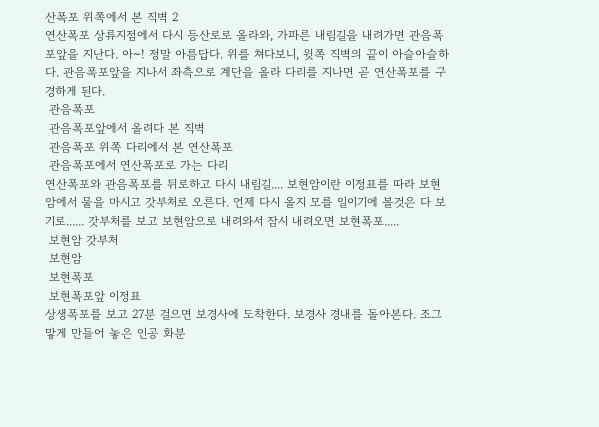산폭포 위쪽에서 본 직벽 2
연산폭포 상류지점에서 다시 등산로로 올라와, 가파른 내림길을 내려가면 관음폭포앞을 지난다. 아~! 정말 아름답다. 위를 쳐다보니, 윗쪽 직벽의 끝이 아슬아슬하다. 관음폭포앞을 지나서 좌측으로 계단을 올라 다리를 지나면 곧 연산폭포를 구경하게 된다.
 관음폭포
 관음폭포앞에서 올려다 본 직벽
 관음폭포 위쪽 다리에서 본 연산폭포
 관음폭포에서 연산폭포로 가는 다리
연산폭포와 관음폭포를 뒤로하고 다시 내림길.... 보현암이란 이정표를 따라 보현암에서 물을 마시고 갓부처로 오른다. 언제 다시 올지 모를 일이기에 볼것은 다 보기로...... 갓부처를 보고 보현암으로 내려와서 잠시 내려오면 보현폭포.....
 보현암 갓부처
 보현암
 보현폭포
 보현폭포앞 이정표
상생폭포를 보고 27분 걸으면 보경사에 도착한다. 보경사 경내를 돌아본다. 조그맣게 만들어 놓은 인공 화분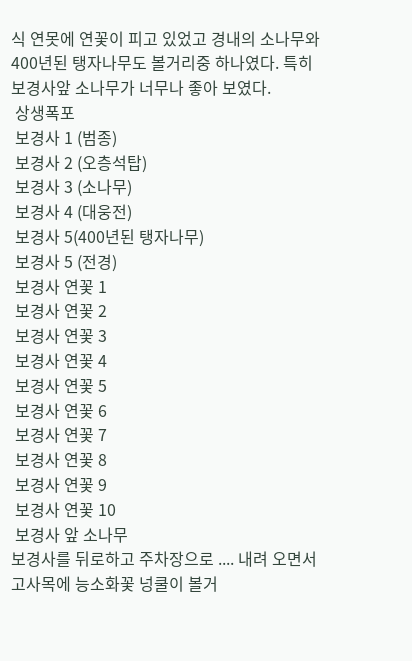식 연못에 연꽃이 피고 있었고 경내의 소나무와 400년된 탱자나무도 볼거리중 하나였다. 특히 보경사앞 소나무가 너무나 좋아 보였다.
 상생폭포
 보경사 1 (범종)
 보경사 2 (오층석탑)
 보경사 3 (소나무)
 보경사 4 (대웅전)
 보경사 5(400년된 탱자나무)
 보경사 5 (전경)
 보경사 연꽃 1
 보경사 연꽃 2
 보경사 연꽃 3
 보경사 연꽃 4
 보경사 연꽃 5
 보경사 연꽃 6
 보경사 연꽃 7
 보경사 연꽃 8
 보경사 연꽃 9
 보경사 연꽃 10
 보경사 앞 소나무
보경사를 뒤로하고 주차장으로 .... 내려 오면서 고사목에 능소화꽃 넝쿨이 볼거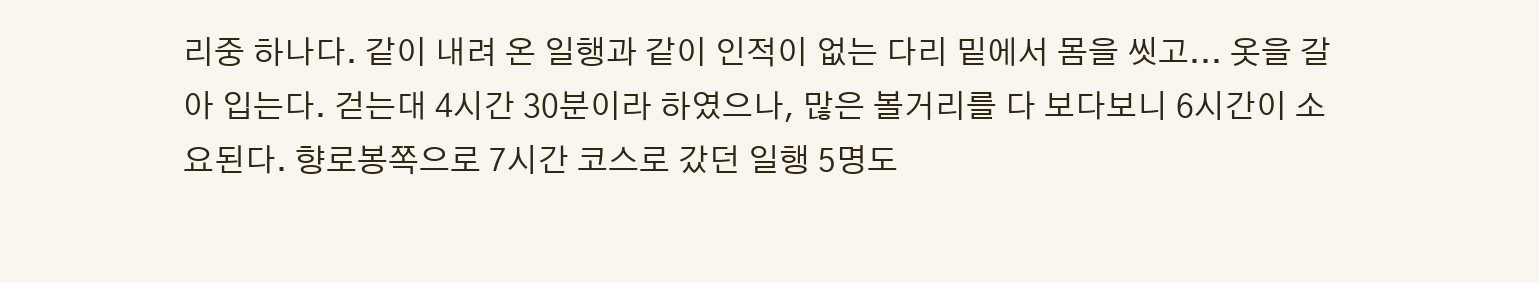리중 하나다. 같이 내려 온 일행과 같이 인적이 없는 다리 밑에서 몸을 씻고... 옷을 갈아 입는다. 걷는대 4시간 30분이라 하였으나, 많은 볼거리를 다 보다보니 6시간이 소요된다. 향로봉쪽으로 7시간 코스로 갔던 일행 5명도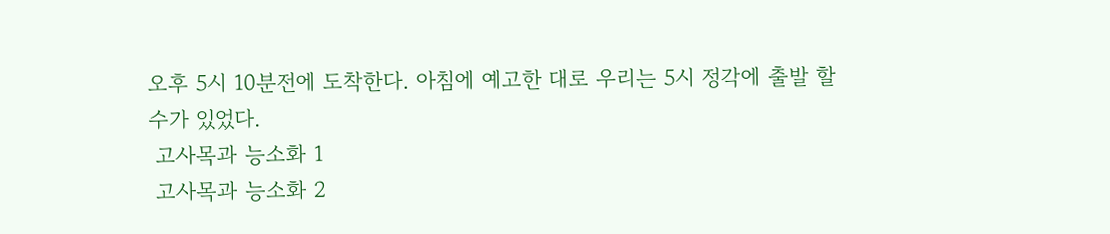오후 5시 10분전에 도착한다. 아침에 예고한 대로 우리는 5시 정각에 출발 할수가 있었다.
 고사목과 능소화 1
 고사목과 능소화 2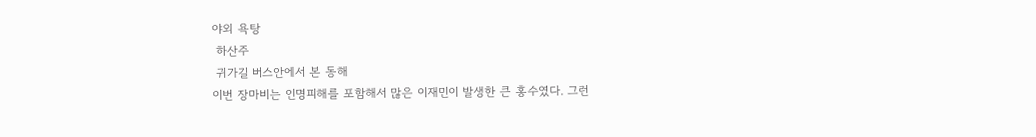야외 욕탕
 하산주
 귀가길 버스안에서 본 동해
이번 장마비는 인명피해를 포함해서 많은 이재민이 발생한 큰 홍수였다. 그런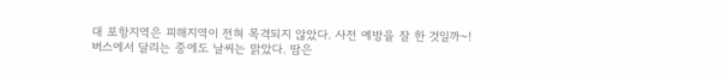대 포항지역은 피해지역이 전혀 목격되지 않았다. 사전 예방을 잘 한 것일까~! 버스에서 달리는 중에도 날씨는 맑았다. 땀은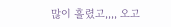많이 흘렸고,,,, 오고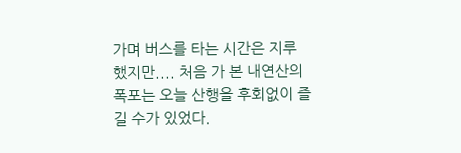가며 버스를 타는 시간은 지루 했지만.... 처음 가 본 내연산의 폭포는 오늘 산행을 후회없이 즐길 수가 있었다.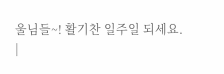울님들~! 활기찬 일주일 되세요.
|